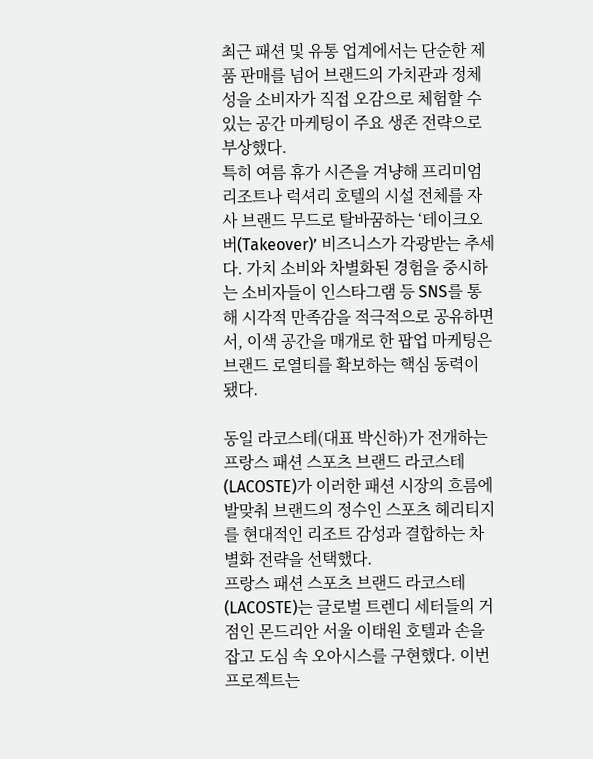최근 패션 및 유통 업계에서는 단순한 제품 판매를 넘어 브랜드의 가치관과 정체성을 소비자가 직접 오감으로 체험할 수 있는 공간 마케팅이 주요 생존 전략으로 부상했다.
특히 여름 휴가 시즌을 겨냥해 프리미엄 리조트나 럭셔리 호텔의 시설 전체를 자사 브랜드 무드로 탈바꿈하는 ‘테이크오버(Takeover)’ 비즈니스가 각광받는 추세다. 가치 소비와 차별화된 경험을 중시하는 소비자들이 인스타그램 등 SNS를 통해 시각적 만족감을 적극적으로 공유하면서, 이색 공간을 매개로 한 팝업 마케팅은 브랜드 로열티를 확보하는 핵심 동력이 됐다.

동일 라코스테(대표 박신하)가 전개하는 프랑스 패션 스포츠 브랜드 라코스테(LACOSTE)가 이러한 패션 시장의 흐름에 발맞춰 브랜드의 정수인 스포츠 헤리티지를 현대적인 리조트 감성과 결합하는 차별화 전략을 선택했다.
프랑스 패션 스포츠 브랜드 라코스테(LACOSTE)는 글로벌 트렌디 세터들의 거점인 몬드리안 서울 이태원 호텔과 손을 잡고 도심 속 오아시스를 구현했다. 이번 프로젝트는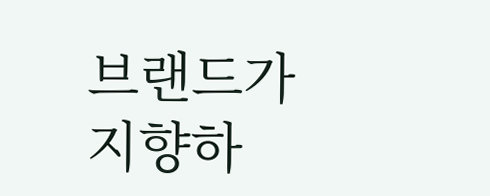브랜드가 지향하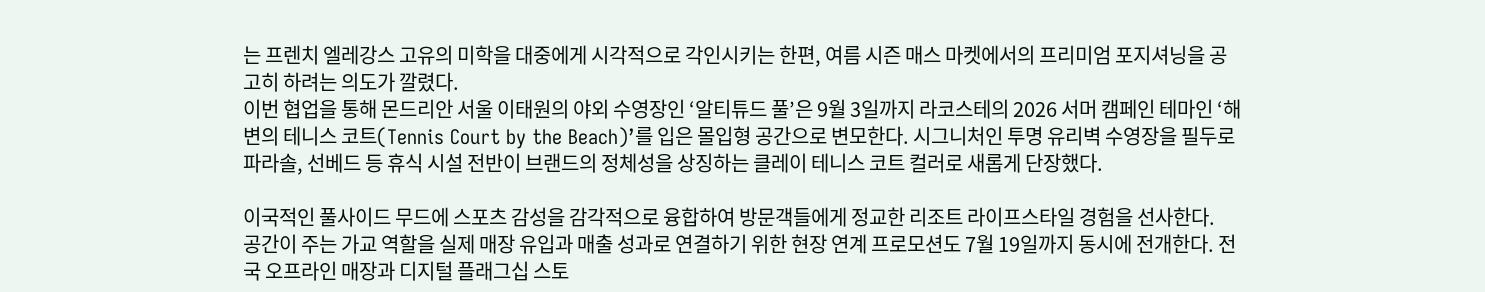는 프렌치 엘레강스 고유의 미학을 대중에게 시각적으로 각인시키는 한편, 여름 시즌 매스 마켓에서의 프리미엄 포지셔닝을 공고히 하려는 의도가 깔렸다.
이번 협업을 통해 몬드리안 서울 이태원의 야외 수영장인 ‘알티튜드 풀’은 9월 3일까지 라코스테의 2026 서머 캠페인 테마인 ‘해변의 테니스 코트(Tennis Court by the Beach)’를 입은 몰입형 공간으로 변모한다. 시그니처인 투명 유리벽 수영장을 필두로 파라솔, 선베드 등 휴식 시설 전반이 브랜드의 정체성을 상징하는 클레이 테니스 코트 컬러로 새롭게 단장했다.

이국적인 풀사이드 무드에 스포츠 감성을 감각적으로 융합하여 방문객들에게 정교한 리조트 라이프스타일 경험을 선사한다.
공간이 주는 가교 역할을 실제 매장 유입과 매출 성과로 연결하기 위한 현장 연계 프로모션도 7월 19일까지 동시에 전개한다. 전국 오프라인 매장과 디지털 플래그십 스토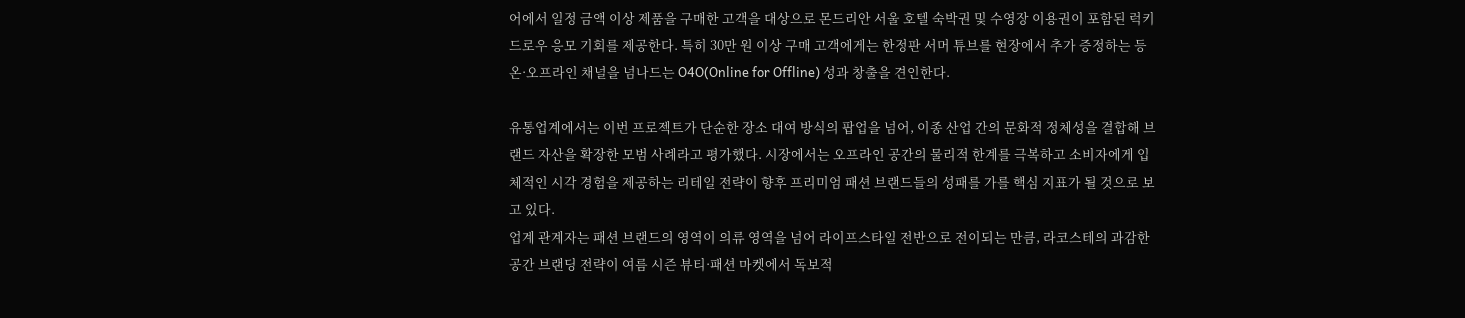어에서 일정 금액 이상 제품을 구매한 고객을 대상으로 몬드리안 서울 호텔 숙박권 및 수영장 이용권이 포함된 럭키드로우 응모 기회를 제공한다. 특히 30만 원 이상 구매 고객에게는 한정판 서머 튜브를 현장에서 추가 증정하는 등 온·오프라인 채널을 넘나드는 O4O(Online for Offline) 성과 창출을 견인한다.

유통업계에서는 이번 프로젝트가 단순한 장소 대여 방식의 팝업을 넘어, 이종 산업 간의 문화적 정체성을 결합해 브랜드 자산을 확장한 모범 사례라고 평가했다. 시장에서는 오프라인 공간의 물리적 한계를 극복하고 소비자에게 입체적인 시각 경험을 제공하는 리테일 전략이 향후 프리미엄 패션 브랜드들의 성패를 가를 핵심 지표가 될 것으로 보고 있다.
업계 관계자는 패션 브랜드의 영역이 의류 영역을 넘어 라이프스타일 전반으로 전이되는 만큼, 라코스테의 과감한 공간 브랜딩 전략이 여름 시즌 뷰티·패션 마켓에서 독보적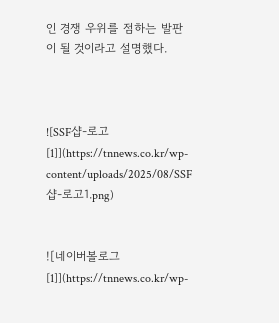인 경쟁 우위를 점하는 발판이 될 것이라고 설명했다.



![SSF샵-로고[1]](https://tnnews.co.kr/wp-content/uploads/2025/08/SSF샵-로고1.png)


![네이버볼로그[1]](https://tnnews.co.kr/wp-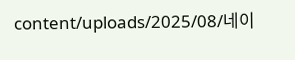content/uploads/2025/08/네이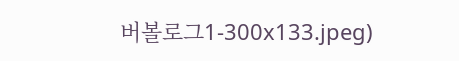버볼로그1-300x133.jpeg)